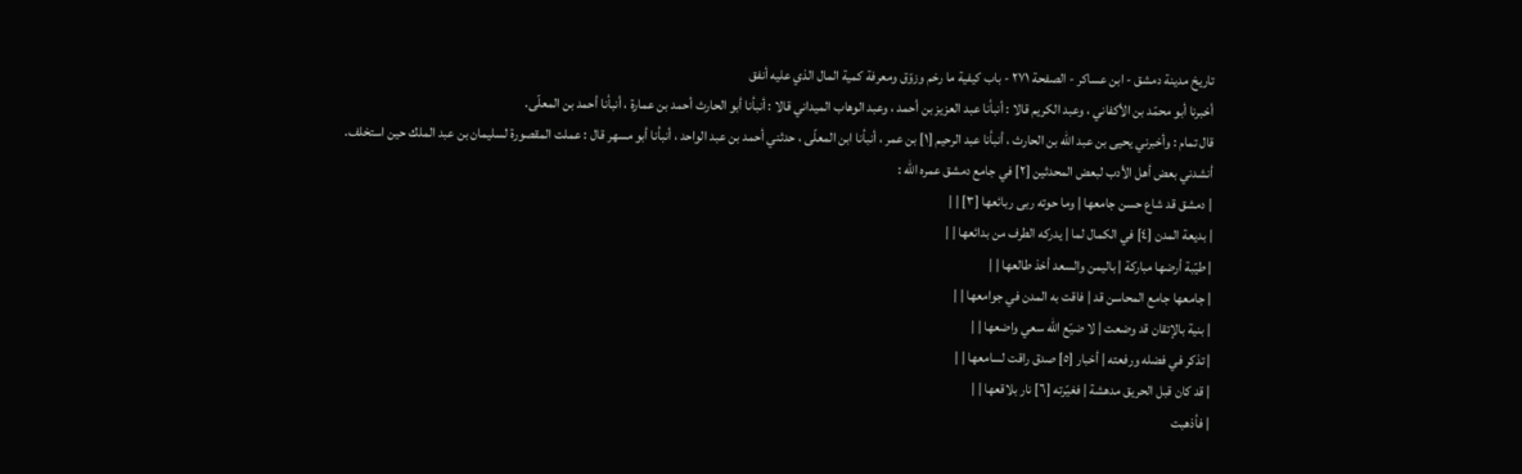تاريخ مدينة دمشق - ابن عساكر - الصفحة ٢٧١ - باب كيفية ما رخم وزوّق ومعرفة كمية المال الذي عليه أنفق
أخبرنا أبو محمّد بن الأكفاني ، وعبد الكريم قالا : أنبأنا عبد العزيز بن أحمد ، وعبد الوهاب الميداني قالا : أنبأنا أبو الحارث أحمد بن عمارة ، أنبأنا أحمد بن المعلّى.
قال تمام : وأخبرني يحيى بن عبد الله بن الحارث ، أنبأنا عبد الرحيم [١] بن عمر ، أنبأنا ابن المعلّى ، حدثني أحمد بن عبد الواحد ، أنبأنا أبو مسهر قال : عملت المقصورة لسليمان بن عبد الملك حين استخلف.
أنشدني بعض أهل الأدب لبعض المحدثين [٢] في جامع دمشق عمره الله :
| دمشق قد شاع حسن جامعها | وما حوته ربى ربائعها [٣] | |
| بديعة المدن [٤] في الكمال لما | يدركه الطرف من بدائعها | |
| طيّبة أرضها مباركة | باليمن والسعد أخذ طالعها | |
| جامعها جامع المحاسن قد | فاقت به المدن في جوامعها | |
| بنية بالإتقان قد وضعت | لا ضيّع الله سعي واضعها | |
| تذكر في فضله ورفعته | أخبار [٥] صدق راقت لسامعها | |
| قد كان قبل الحريق مدهشة | فغيّرته [٦] نار بلاقعها | |
| فأذهبت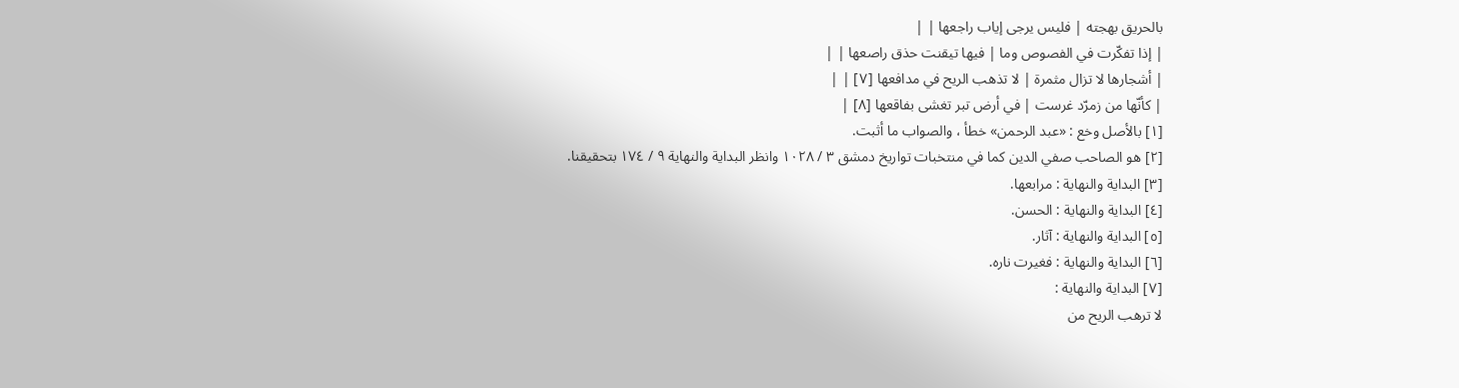بالحريق بهجته | فليس يرجى إياب راجعها | |
| إذا تفكّرت في الفصوص وما | فيها تيقنت حذق راصعها | |
| أشجارها لا تزال مثمرة | لا تذهب الريح في مدافعها [٧] | |
| كأنّها من زمرّد غرست | في أرض تبر تغشى بفاقعها [٨] |
[١] بالأصل وخع : «عبد الرحمن» خطأ ، والصواب ما أثبت.
[٢] هو الصاحب صفي الدين كما في منتخبات تواريخ دمشق ٣ / ١٠٢٨ وانظر البداية والنهاية ٩ / ١٧٤ بتحقيقنا.
[٣] البداية والنهاية : مرابعها.
[٤] البداية والنهاية : الحسن.
[٥] البداية والنهاية : آثار.
[٦] البداية والنهاية : فغيرت ناره.
[٧] البداية والنهاية :
لا ترهب الريح من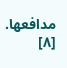مدافعها.
[٨]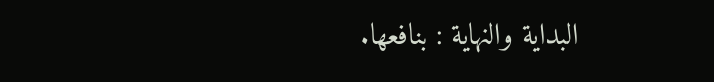البداية والنهاية : بنافعها.